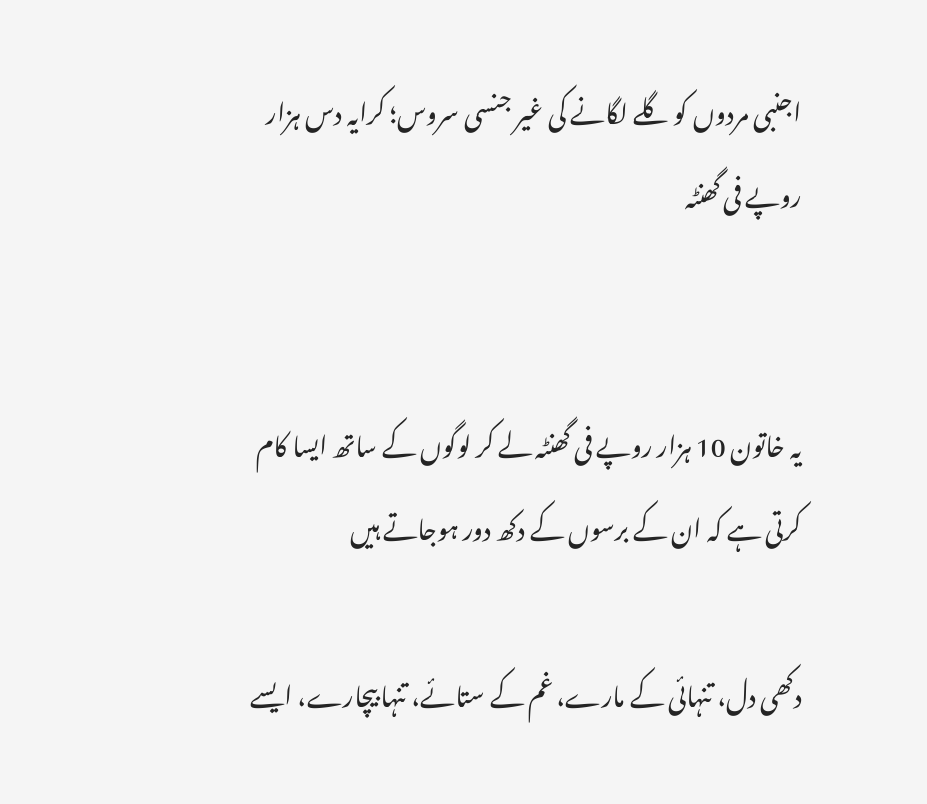اجنبی مردوں کو گلے لگانے کی غیر جنسی سروس؛ کرایہ دس ہزار روپے فی گھنٹہ


یہ خاتون 10 ہزار روپے فی گھنٹہ لے کر لوگوں کے ساتھ ایسا کام کرتی ہے کہ ان کے برسوں کے دکھ دور ہوجاتے ہیں

دکھی دل، تنہائی کے مارے، غم کے ستائے، تنہا بیچارے، ایسے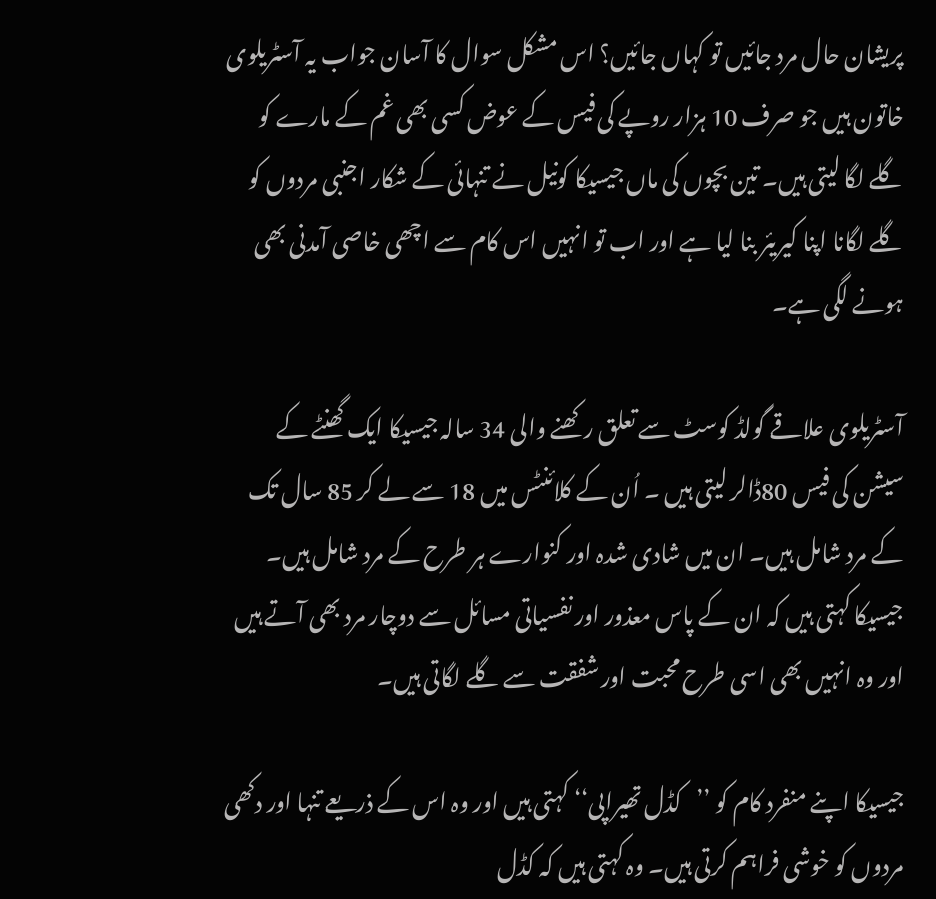پریشان حال مرد جائیں تو کہاں جائیں؟ اس مشکل سوال کا آسان جواب یہ آسٹریلوی خاتون ہیں جو صرف 10 ہزار روپے کی فیس کے عوض کسی بھی غم کے مارے کو گلے لگا لیتی ہیں۔ تین بچوں کی ماں جیسیکا کونیل نے تنہائی کے شکار اجنبی مردوں کو گلے لگانا اپنا کیریئر بنا لیا ہے اور اب تو انہیں اس کام سے اچھی خاصی آمدنی بھی ہونے لگی ہے۔

آسٹریلوی علاقے گولڈ کوسٹ سے تعلق رکھنے والی 34 سالہ جیسیکا ایک گھنٹے کے سیشن کی فیس 80ڈالر لیتی ہیں ۔ اُن کے کلائنٹس میں 18 سے لے کر 85 سال تک کے مرد شامل ہیں۔ ان میں شادی شدہ اور کنوارے ہر طرح کے مرد شامل ہیں۔ جیسیکا کہتی ہیں کہ ان کے پاس معذور اور نفسیاتی مسائل سے دوچار مرد بھی آتے ہیں اور وہ انہیں بھی اسی طرح محبت اور شفقت سے گلے لگاتی ہیں۔

جیسیکا اپنے منفرد کام کو ’’کڈل تھیراپی‘‘ کہتی ہیں اور وہ اس کے ذریعے تنہا اور دکھی مردوں کو خوشی فراہم کرتی ہیں۔ وہ کہتی ہیں کہ کڈل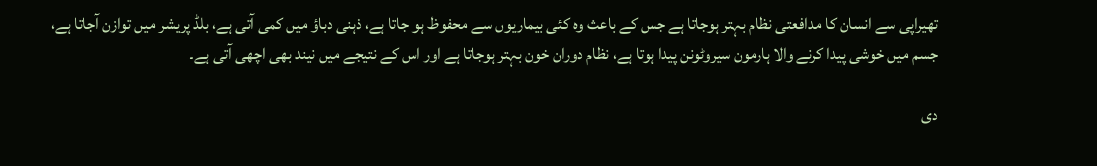تھیراپی سے انسان کا مدافعتی نظام بہتر ہوجاتا ہے جس کے باعث وہ کئی بیماریوں سے محفوظ ہو جاتا ہے، ذہنی دباؤ میں کمی آتی ہے، بلڈ پریشر میں توازن آجاتا ہے، جسم میں خوشی پیدا کرنے والا ہارمون سیروٹونن پیدا ہوتا ہے، نظام دوران خون بہتر ہوجاتا ہے اور اس کے نتیجے میں نیند بھی اچھی آتی ہے۔

دی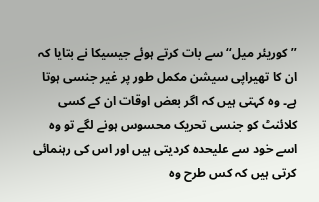’’کوریئر میل‘‘ سے بات کرتے ہوئے جیسیکا نے بتایا کہ ان کا تھیراپی سیشن مکمل طور پر غیر جنسی ہوتا ہے۔ وہ کہتی ہیں کہ اگر بعض اوقات ان کے کسی کلائنٹ کو جنسی تحریک محسوس ہونے لگے تو وہ اسے خود سے علیحدہ کردیتی ہیں اور اس کی رہنمائی کرتی ہیں کہ کس طرح وہ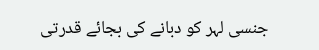جنسی لہر کو دبانے کی بجائے قدرتی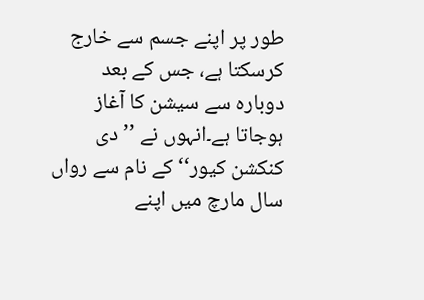طور پر اپنے جسم سے خارج کرسکتا ہے، جس کے بعد دوبارہ سے سیشن کا آغاز ہوجاتا ہے۔انہوں نے ’’دی کنکشن کیور‘‘ کے نام سے رواں سال مارچ میں اپنے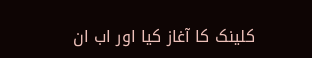کلینک کا آغاز کیا اور اب ان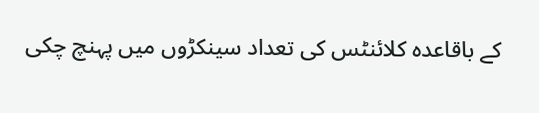کے باقاعدہ کلائنٹس کی تعداد سینکڑوں میں پہنچ چکی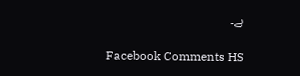ہے۔

Facebook Comments HS